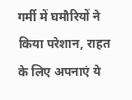गर्मी में घमौरियों ने किया परेशान, राहत के लिए अपनाएं ये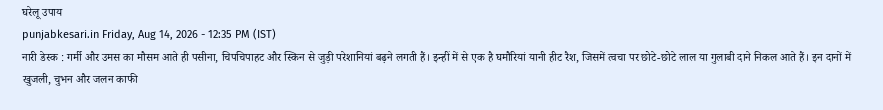घरेलू उपाय
punjabkesari.in Friday, Aug 14, 2026 - 12:35 PM (IST)
नारी डेस्क : गर्मी और उमस का मौसम आते ही पसीना, चिपचिपाहट और स्किन से जुड़ी परेशानियां बढ़ने लगती हैं। इन्हीं में से एक है घमौरियां यानी हीट रैश, जिसमें त्वचा पर छोटे-छोटे लाल या गुलाबी दाने निकल आते हैं। इन दानों में खुजली, चुभन और जलन काफी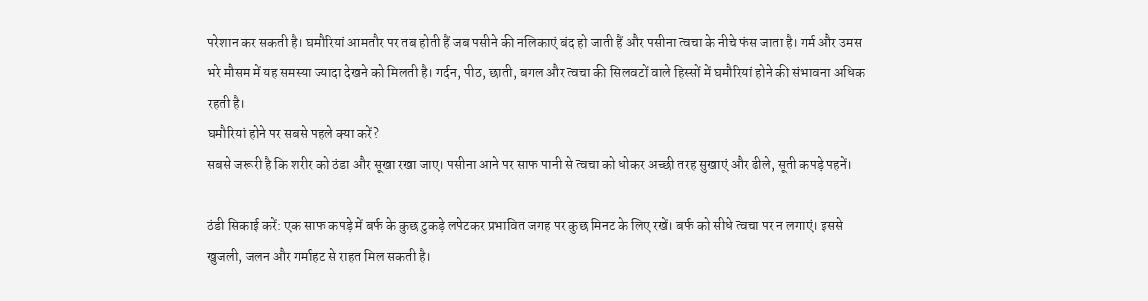परेशान कर सकती है। घमौरियां आमतौर पर तब होती हैं जब पसीने की नलिकाएं बंद हो जाती हैं और पसीना त्वचा के नीचे फंस जाता है। गर्म और उमस भरे मौसम में यह समस्या ज्यादा देखने को मिलती है। गर्दन, पीठ, छाती, बगल और त्वचा की सिलवटों वाले हिस्सों में घमौरियां होने की संभावना अधिक रहती है।
घमौरियां होने पर सबसे पहले क्या करें?
सबसे जरूरी है कि शरीर को ठंडा और सूखा रखा जाए। पसीना आने पर साफ पानी से त्वचा को धोकर अच्छी तरह सुखाएं और ढीले, सूती कपड़े पहनें।

ठंडी सिकाई करें: एक साफ कपड़े में बर्फ के कुछ टुकड़े लपेटकर प्रभावित जगह पर कुछ मिनट के लिए रखें। बर्फ को सीधे त्वचा पर न लगाएं। इससे खुजली, जलन और गर्माहट से राहत मिल सकती है।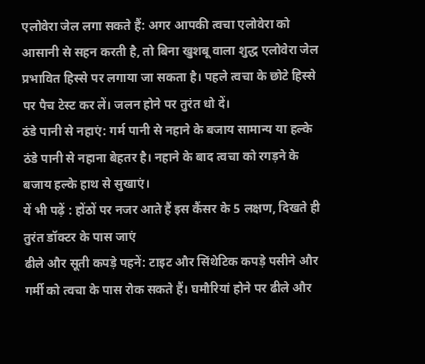एलोवेरा जेल लगा सकते हैं: अगर आपकी त्वचा एलोवेरा को आसानी से सहन करती है, तो बिना खुशबू वाला शुद्ध एलोवेरा जेल प्रभावित हिस्से पर लगाया जा सकता है। पहले त्वचा के छोटे हिस्से पर पैच टेस्ट कर लें। जलन होने पर तुरंत धो दें।
ठंडे पानी से नहाएं: गर्म पानी से नहाने के बजाय सामान्य या हल्के ठंडे पानी से नहाना बेहतर है। नहाने के बाद त्वचा को रगड़ने के बजाय हल्के हाथ से सुखाएं।
यें भी पढ़ें : होंठों पर नजर आते हैं इस कैंसर के 5 लक्षण, दिखते ही तुरंत डॉक्टर के पास जाएं
ढीले और सूती कपड़े पहनें: टाइट और सिंथेटिक कपड़े पसीने और गर्मी को त्वचा के पास रोक सकते हैं। घमौरियां होने पर ढीले और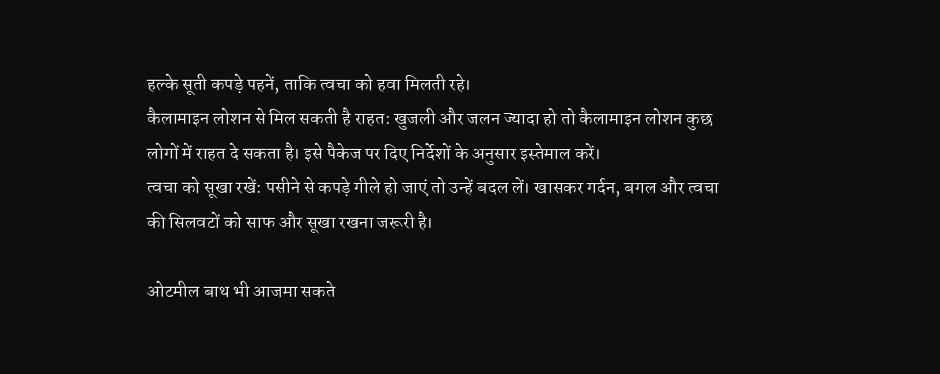हल्के सूती कपड़े पहनें, ताकि त्वचा को हवा मिलती रहे।
कैलामाइन लोशन से मिल सकती है राहत: खुजली और जलन ज्यादा हो तो कैलामाइन लोशन कुछ लोगों में राहत दे सकता है। इसे पैकेज पर दिए निर्देशों के अनुसार इस्तेमाल करें।
त्वचा को सूखा रखें: पसीने से कपड़े गीले हो जाएं तो उन्हें बदल लें। खासकर गर्दन, बगल और त्वचा की सिलवटों को साफ और सूखा रखना जरूरी है।

ओटमील बाथ भी आजमा सकते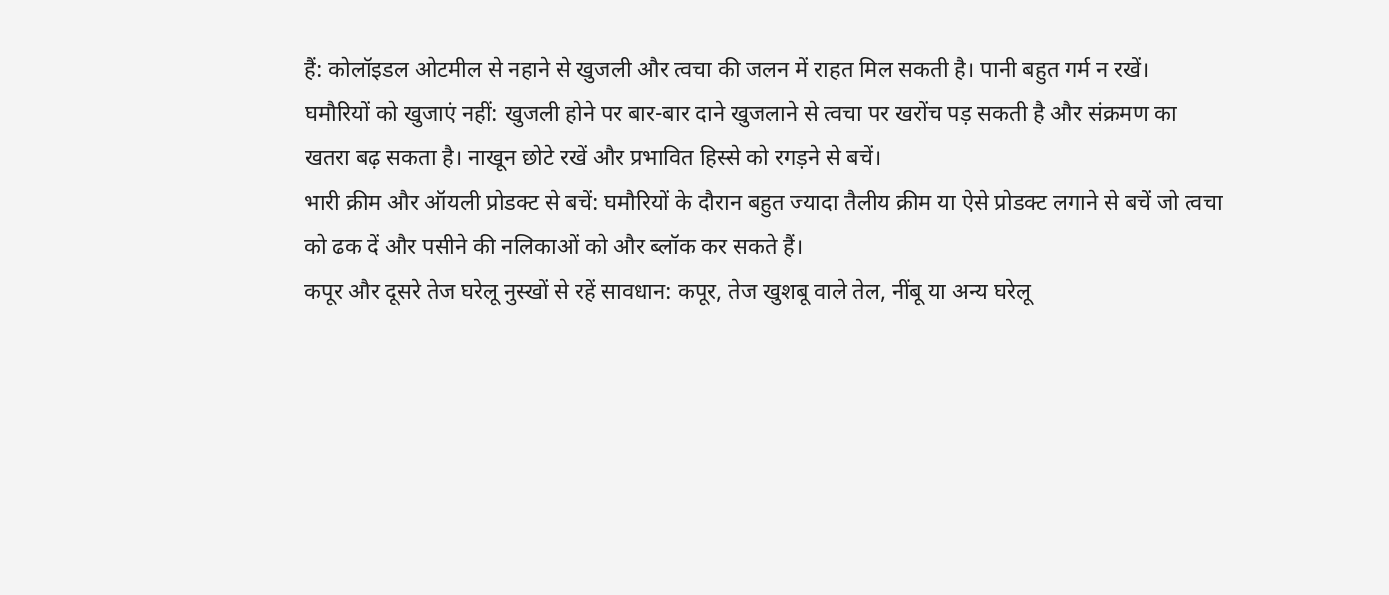हैं: कोलॉइडल ओटमील से नहाने से खुजली और त्वचा की जलन में राहत मिल सकती है। पानी बहुत गर्म न रखें।
घमौरियों को खुजाएं नहीं: खुजली होने पर बार-बार दाने खुजलाने से त्वचा पर खरोंच पड़ सकती है और संक्रमण का खतरा बढ़ सकता है। नाखून छोटे रखें और प्रभावित हिस्से को रगड़ने से बचें।
भारी क्रीम और ऑयली प्रोडक्ट से बचें: घमौरियों के दौरान बहुत ज्यादा तैलीय क्रीम या ऐसे प्रोडक्ट लगाने से बचें जो त्वचा को ढक दें और पसीने की नलिकाओं को और ब्लॉक कर सकते हैं।
कपूर और दूसरे तेज घरेलू नुस्खों से रहें सावधान: कपूर, तेज खुशबू वाले तेल, नींबू या अन्य घरेलू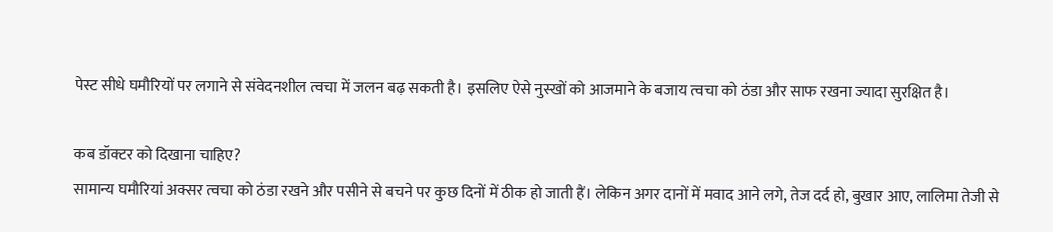पेस्ट सीधे घमौरियों पर लगाने से संवेदनशील त्वचा में जलन बढ़ सकती है। इसलिए ऐसे नुस्खों को आजमाने के बजाय त्वचा को ठंडा और साफ रखना ज्यादा सुरक्षित है।

कब डॉक्टर को दिखाना चाहिए?
सामान्य घमौरियां अक्सर त्वचा को ठंडा रखने और पसीने से बचने पर कुछ दिनों में ठीक हो जाती हैं। लेकिन अगर दानों में मवाद आने लगे, तेज दर्द हो, बुखार आए, लालिमा तेजी से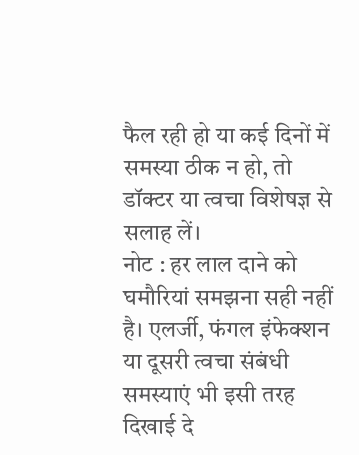फैल रही हो या कई दिनों में समस्या ठीक न हो, तो डॉक्टर या त्वचा विशेषज्ञ से सलाह लें।
नोट : हर लाल दाने को घमौरियां समझना सही नहीं है। एलर्जी, फंगल इंफेक्शन या दूसरी त्वचा संबंधी समस्याएं भी इसी तरह दिखाई दे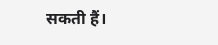सकती हैं।